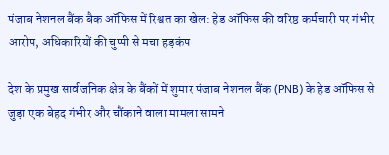पंजाब नेशनल बैंक बैक ऑफिस में रिश्वत का खेल: हेड ऑफिस की वरिष्ठ कर्मचारी पर गंभीर आरोप, अधिकारियों की चुप्पी से मचा हड़कंप

देश के प्रमुख सार्वजनिक क्षेत्र के बैंकों में शुमार पंजाब नेशनल बैंक (PNB) के हेड ऑफिस से जुड़ा एक बेहद गंभीर और चौंकाने वाला मामला सामने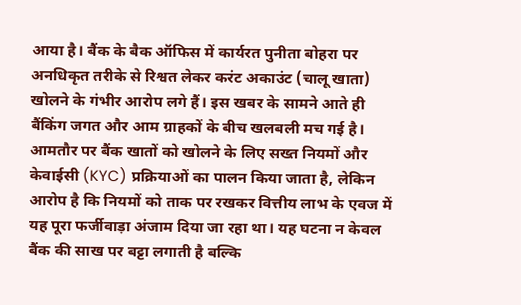आया है। बैंक के बैक ऑफिस में कार्यरत पुनीता बोहरा पर अनधिकृत तरीके से रिश्वत लेकर करंट अकाउंट (चालू खाता) खोलने के गंभीर आरोप लगे हैं। इस खबर के सामने आते ही बैंकिंग जगत और आम ग्राहकों के बीच खलबली मच गई है। आमतौर पर बैंक खातों को खोलने के लिए सख्त नियमों और केवाईसी (KYC) प्रक्रियाओं का पालन किया जाता है, लेकिन आरोप है कि नियमों को ताक पर रखकर वित्तीय लाभ के एवज में यह पूरा फर्जीवाड़ा अंजाम दिया जा रहा था। यह घटना न केवल बैंक की साख पर बट्टा लगाती है बल्कि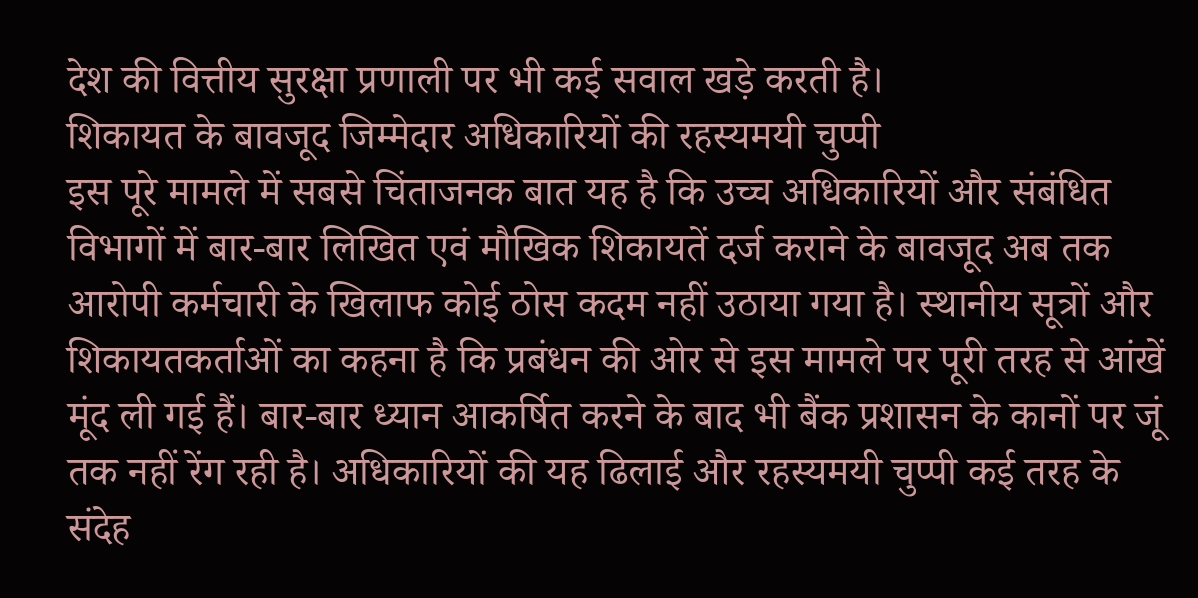देश की वित्तीय सुरक्षा प्रणाली पर भी कई सवाल खड़े करती है।
शिकायत के बावजूद जिम्मेदार अधिकारियों की रहस्यमयी चुप्पी
इस पूरे मामले में सबसे चिंताजनक बात यह है कि उच्च अधिकारियों और संबंधित विभागों में बार-बार लिखित एवं मौखिक शिकायतें दर्ज कराने के बावजूद अब तक आरोपी कर्मचारी के खिलाफ कोई ठोस कदम नहीं उठाया गया है। स्थानीय सूत्रों और शिकायतकर्ताओं का कहना है कि प्रबंधन की ओर से इस मामले पर पूरी तरह से आंखें मूंद ली गई हैं। बार-बार ध्यान आकर्षित करने के बाद भी बैंक प्रशासन के कानों पर जूं तक नहीं रेंग रही है। अधिकारियों की यह ढिलाई और रहस्यमयी चुप्पी कई तरह के संदेह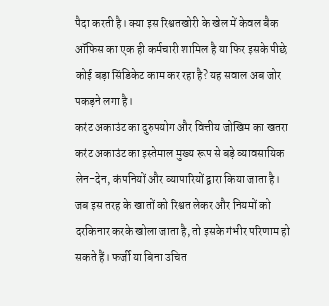पैदा करती है। क्या इस रिश्वतखोरी के खेल में केवल बैक ऑफिस का एक ही कर्मचारी शामिल है या फिर इसके पीछे कोई बड़ा सिंडिकेट काम कर रहा है? यह सवाल अब जोर पकड़ने लगा है।
करंट अकाउंट का दुरुपयोग और वित्तीय जोखिम का खतरा
करंट अकाउंट का इस्तेमाल मुख्य रूप से बड़े व्यावसायिक लेन-देन, कंपनियों और व्यापारियों द्वारा किया जाता है। जब इस तरह के खातों को रिश्वत लेकर और नियमों को दरकिनार करके खोला जाता है, तो इसके गंभीर परिणाम हो सकते हैं। फर्जी या बिना उचित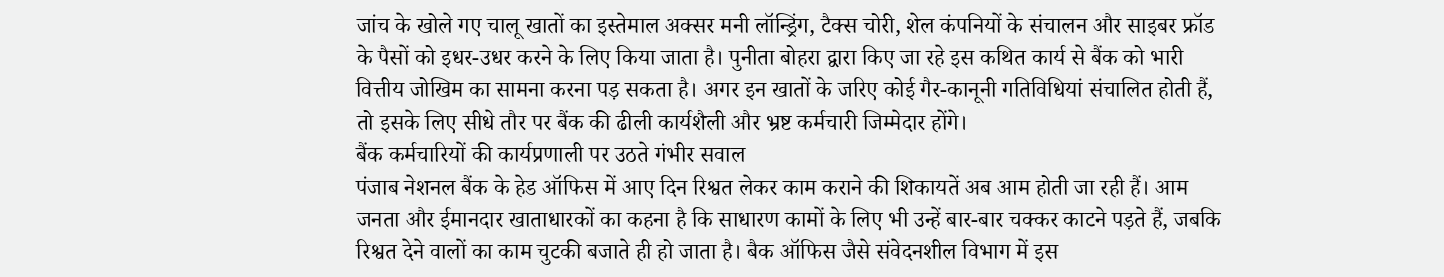जांच के खोले गए चालू खातों का इस्तेमाल अक्सर मनी लॉन्ड्रिंग, टैक्स चोरी, शेल कंपनियों के संचालन और साइबर फ्रॉड के पैसों को इधर-उधर करने के लिए किया जाता है। पुनीता बोहरा द्वारा किए जा रहे इस कथित कार्य से बैंक को भारी वित्तीय जोखिम का सामना करना पड़ सकता है। अगर इन खातों के जरिए कोई गैर-कानूनी गतिविधियां संचालित होती हैं, तो इसके लिए सीधे तौर पर बैंक की ढीली कार्यशैली और भ्रष्ट कर्मचारी जिम्मेदार होंगे।
बैंक कर्मचारियों की कार्यप्रणाली पर उठते गंभीर सवाल
पंजाब नेशनल बैंक के हेड ऑफिस में आए दिन रिश्वत लेकर काम कराने की शिकायतें अब आम होती जा रही हैं। आम जनता और ईमानदार खाताधारकों का कहना है कि साधारण कामों के लिए भी उन्हें बार-बार चक्कर काटने पड़ते हैं, जबकि रिश्वत देने वालों का काम चुटकी बजाते ही हो जाता है। बैक ऑफिस जैसे संवेदनशील विभाग में इस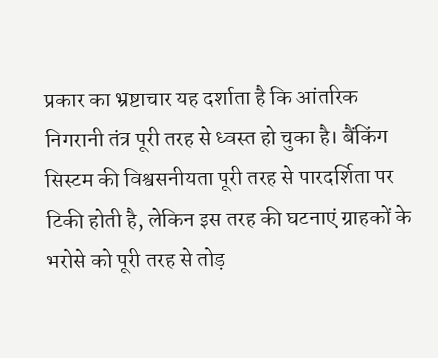प्रकार का भ्रष्टाचार यह दर्शाता है कि आंतरिक निगरानी तंत्र पूरी तरह से ध्वस्त हो चुका है। बैंकिंग सिस्टम की विश्वसनीयता पूरी तरह से पारदर्शिता पर टिकी होती है, लेकिन इस तरह की घटनाएं ग्राहकों के भरोसे को पूरी तरह से तोड़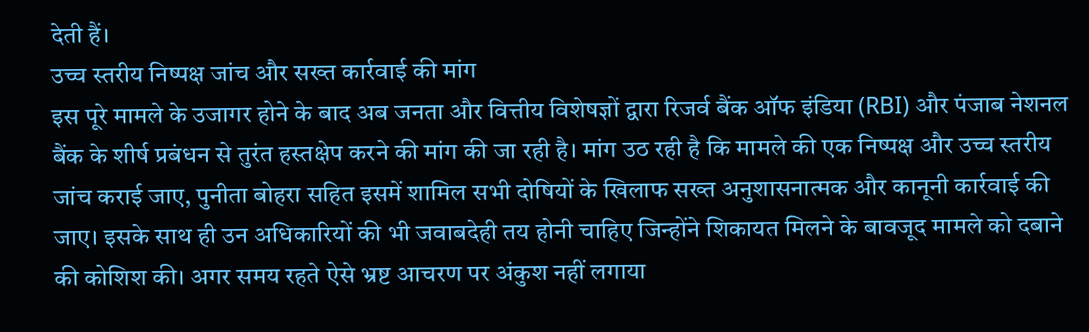देती हैं।
उच्च स्तरीय निष्पक्ष जांच और सख्त कार्रवाई की मांग
इस पूरे मामले के उजागर होने के बाद अब जनता और वित्तीय विशेषज्ञों द्वारा रिजर्व बैंक ऑफ इंडिया (RBI) और पंजाब नेशनल बैंक के शीर्ष प्रबंधन से तुरंत हस्तक्षेप करने की मांग की जा रही है। मांग उठ रही है कि मामले की एक निष्पक्ष और उच्च स्तरीय जांच कराई जाए, पुनीता बोहरा सहित इसमें शामिल सभी दोषियों के खिलाफ सख्त अनुशासनात्मक और कानूनी कार्रवाई की जाए। इसके साथ ही उन अधिकारियों की भी जवाबदेही तय होनी चाहिए जिन्होंने शिकायत मिलने के बावजूद मामले को दबाने की कोशिश की। अगर समय रहते ऐसे भ्रष्ट आचरण पर अंकुश नहीं लगाया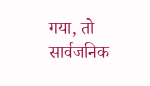गया, तो सार्वजनिक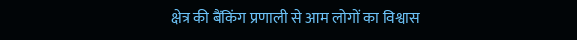क्षेत्र की बैंकिंग प्रणाली से आम लोगों का विश्वास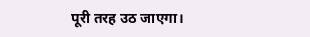पूरी तरह उठ जाएगा।